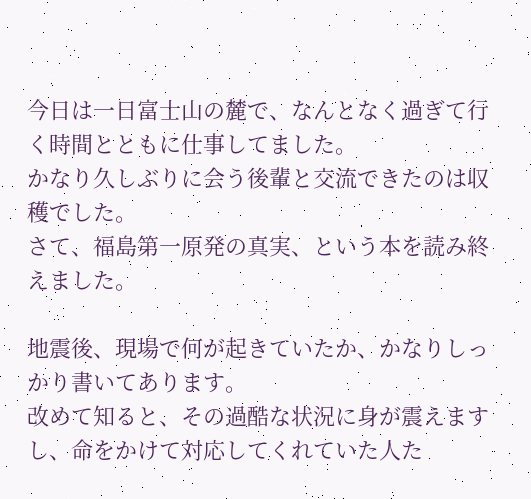今日は一日富士山の麓で、なんとなく過ぎて行く時間とともに仕事してました。
かなり久しぶりに会う後輩と交流できたのは収穫でした。
さて、福島第一原発の真実、という本を読み終えました。

地震後、現場で何が起きていたか、かなりしっかり書いてあります。
改めて知ると、その過酷な状況に身が震えますし、命をかけて対応してくれていた人た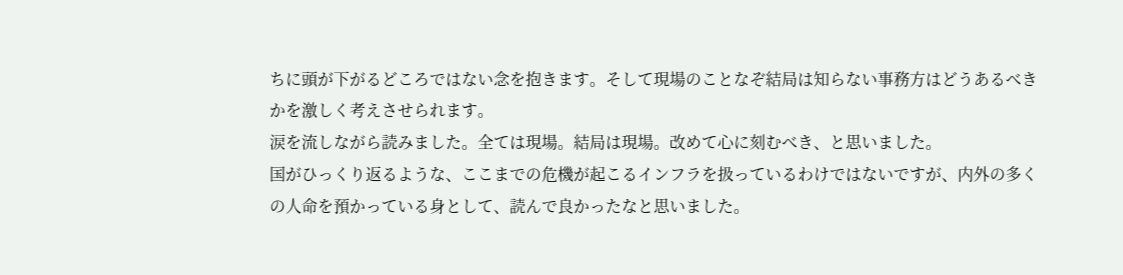ちに頭が下がるどころではない念を抱きます。そして現場のことなぞ結局は知らない事務方はどうあるべきかを激しく考えさせられます。
涙を流しながら読みました。全ては現場。結局は現場。改めて心に刻むべき、と思いました。
国がひっくり返るような、ここまでの危機が起こるインフラを扱っているわけではないですが、内外の多くの人命を預かっている身として、読んで良かったなと思いました。